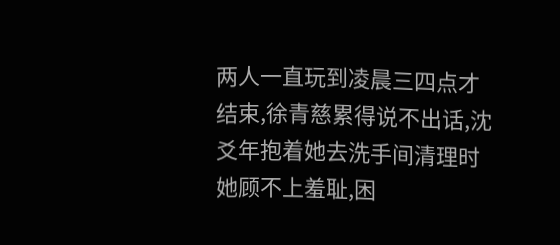两人一直玩到凌晨三四点才结束,徐青慈累得说不出话,沈爻年抱着她去洗手间清理时她顾不上羞耻,困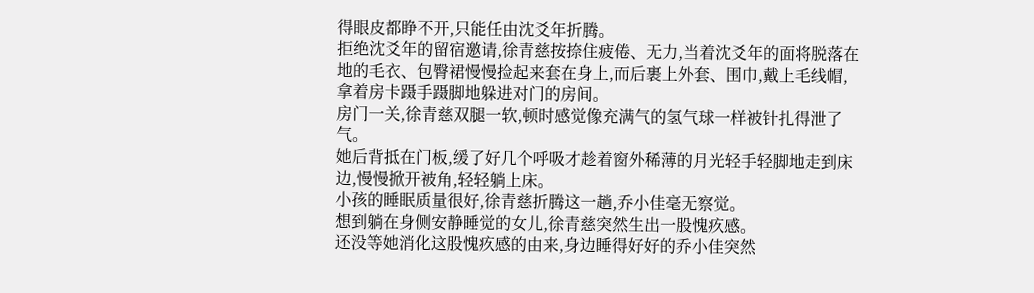得眼皮都睁不开,只能任由沈爻年折腾。
拒绝沈爻年的留宿邀请,徐青慈按捺住疲倦、无力,当着沈爻年的面将脱落在地的毛衣、包臀裙慢慢捡起来套在身上,而后裹上外套、围巾,戴上毛线帽,拿着房卡蹑手蹑脚地躲进对门的房间。
房门一关,徐青慈双腿一软,顿时感觉像充满气的氢气球一样被针扎得泄了气。
她后背抵在门板,缓了好几个呼吸才趁着窗外稀薄的月光轻手轻脚地走到床边,慢慢掀开被角,轻轻躺上床。
小孩的睡眠质量很好,徐青慈折腾这一趟,乔小佳毫无察觉。
想到躺在身侧安静睡觉的女儿,徐青慈突然生出一股愧疚感。
还没等她消化这股愧疚感的由来,身边睡得好好的乔小佳突然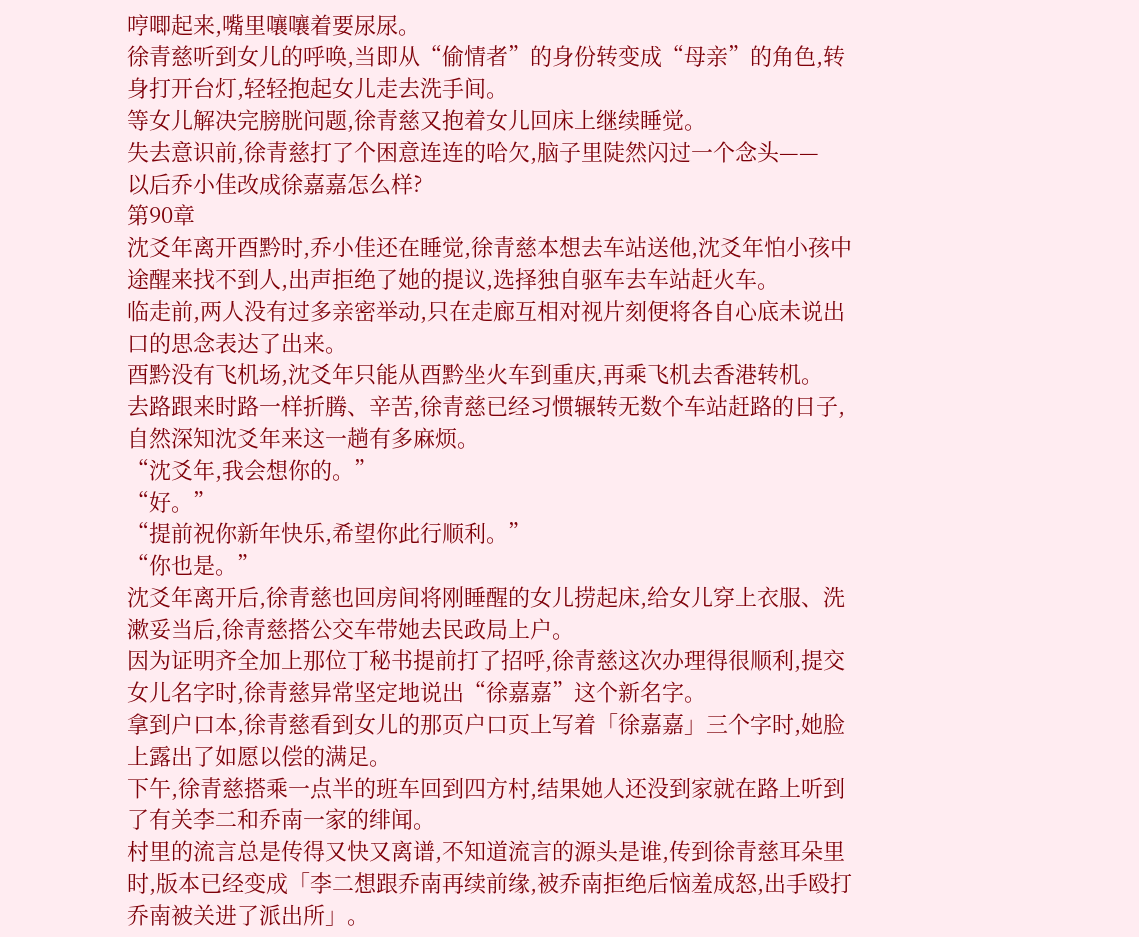哼唧起来,嘴里嚷嚷着要尿尿。
徐青慈听到女儿的呼唤,当即从“偷情者”的身份转变成“母亲”的角色,转身打开台灯,轻轻抱起女儿走去洗手间。
等女儿解决完膀胱问题,徐青慈又抱着女儿回床上继续睡觉。
失去意识前,徐青慈打了个困意连连的哈欠,脑子里陡然闪过一个念头——
以后乔小佳改成徐嘉嘉怎么样?
第90章
沈爻年离开酉黔时,乔小佳还在睡觉,徐青慈本想去车站送他,沈爻年怕小孩中途醒来找不到人,出声拒绝了她的提议,选择独自驱车去车站赶火车。
临走前,两人没有过多亲密举动,只在走廊互相对视片刻便将各自心底未说出口的思念表达了出来。
酉黔没有飞机场,沈爻年只能从酉黔坐火车到重庆,再乘飞机去香港转机。
去路跟来时路一样折腾、辛苦,徐青慈已经习惯辗转无数个车站赶路的日子,自然深知沈爻年来这一趟有多麻烦。
“沈爻年,我会想你的。”
“好。”
“提前祝你新年快乐,希望你此行顺利。”
“你也是。”
沈爻年离开后,徐青慈也回房间将刚睡醒的女儿捞起床,给女儿穿上衣服、洗漱妥当后,徐青慈搭公交车带她去民政局上户。
因为证明齐全加上那位丁秘书提前打了招呼,徐青慈这次办理得很顺利,提交女儿名字时,徐青慈异常坚定地说出“徐嘉嘉”这个新名字。
拿到户口本,徐青慈看到女儿的那页户口页上写着「徐嘉嘉」三个字时,她脸上露出了如愿以偿的满足。
下午,徐青慈搭乘一点半的班车回到四方村,结果她人还没到家就在路上听到了有关李二和乔南一家的绯闻。
村里的流言总是传得又快又离谱,不知道流言的源头是谁,传到徐青慈耳朵里时,版本已经变成「李二想跟乔南再续前缘,被乔南拒绝后恼羞成怒,出手殴打乔南被关进了派出所」。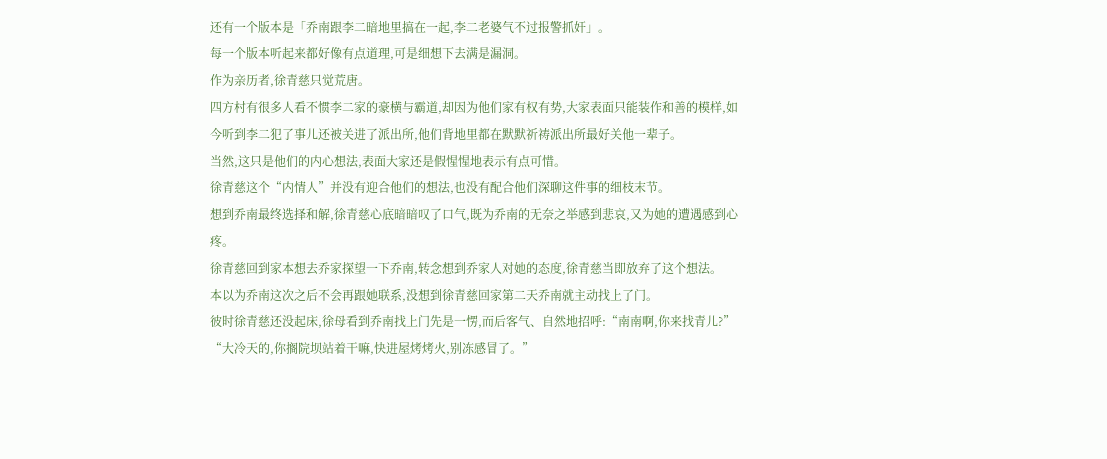还有一个版本是「乔南跟李二暗地里搞在一起,李二老婆气不过报警抓奸」。
每一个版本听起来都好像有点道理,可是细想下去满是漏洞。
作为亲历者,徐青慈只觉荒唐。
四方村有很多人看不惯李二家的豪横与霸道,却因为他们家有权有势,大家表面只能装作和善的模样,如今听到李二犯了事儿还被关进了派出所,他们背地里都在默默祈祷派出所最好关他一辈子。
当然,这只是他们的内心想法,表面大家还是假惺惺地表示有点可惜。
徐青慈这个“内情人”并没有迎合他们的想法,也没有配合他们深聊这件事的细枝末节。
想到乔南最终选择和解,徐青慈心底暗暗叹了口气,既为乔南的无奈之举感到悲哀,又为她的遭遇感到心疼。
徐青慈回到家本想去乔家探望一下乔南,转念想到乔家人对她的态度,徐青慈当即放弃了这个想法。
本以为乔南这次之后不会再跟她联系,没想到徐青慈回家第二天乔南就主动找上了门。
彼时徐青慈还没起床,徐母看到乔南找上门先是一愣,而后客气、自然地招呼:“南南啊,你来找青儿?”
“大冷天的,你搁院坝站着干嘛,快进屋烤烤火,别冻感冒了。”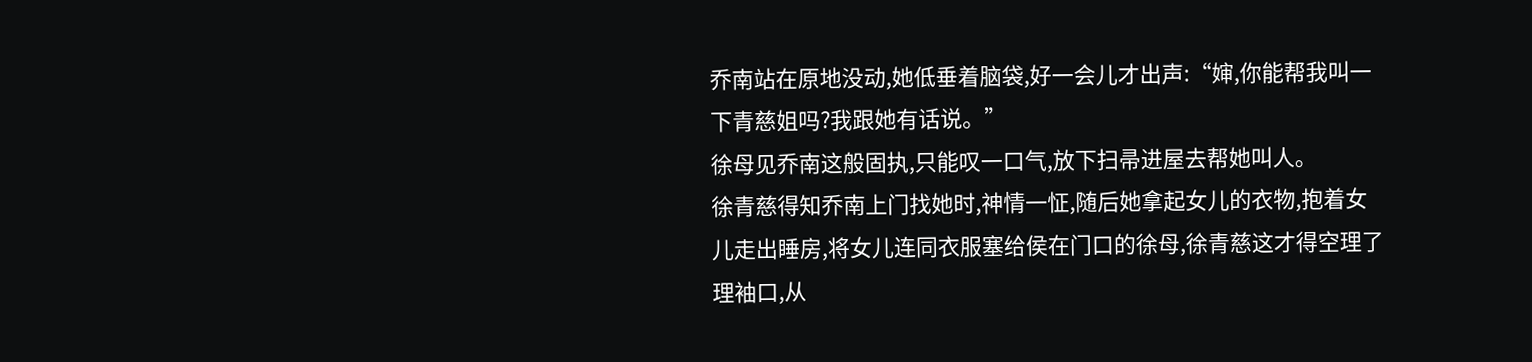乔南站在原地没动,她低垂着脑袋,好一会儿才出声:“婶,你能帮我叫一下青慈姐吗?我跟她有话说。”
徐母见乔南这般固执,只能叹一口气,放下扫帚进屋去帮她叫人。
徐青慈得知乔南上门找她时,神情一怔,随后她拿起女儿的衣物,抱着女儿走出睡房,将女儿连同衣服塞给侯在门口的徐母,徐青慈这才得空理了理袖口,从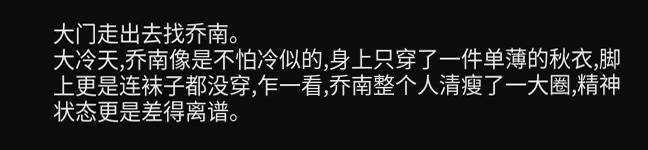大门走出去找乔南。
大冷天,乔南像是不怕冷似的,身上只穿了一件单薄的秋衣,脚上更是连袜子都没穿,乍一看,乔南整个人清瘦了一大圈,精神状态更是差得离谱。